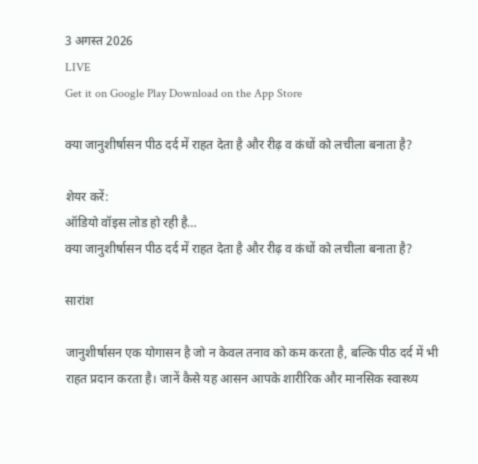3 अगस्त 2026
LIVE
Get it on Google Play Download on the App Store

क्या जानुशीर्षासन पीठ दर्द में राहत देता है और रीढ़ व कंधों को लचीला बनाता है?

शेयर करें:
ऑडियो वॉइस लोड हो रही है…
क्या जानुशीर्षासन पीठ दर्द में राहत देता है और रीढ़ व कंधों को लचीला बनाता है?

सारांश

जानुशीर्षासन एक योगासन है जो न केवल तनाव को कम करता है, बल्कि पीठ दर्द में भी राहत प्रदान करता है। जानें कैसे यह आसन आपके शारीरिक और मानसिक स्वास्थ्य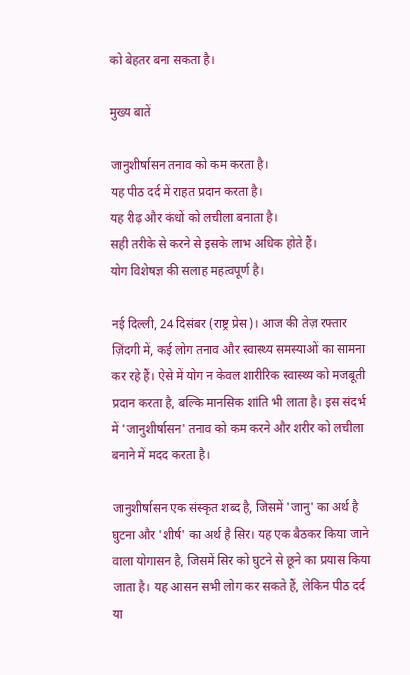को बेहतर बना सकता है।

मुख्य बातें

जानुशीर्षासन तनाव को कम करता है।
यह पीठ दर्द में राहत प्रदान करता है।
यह रीढ़ और कंधों को लचीला बनाता है।
सही तरीके से करने से इसके लाभ अधिक होते हैं।
योग विशेषज्ञ की सलाह महत्वपूर्ण है।

नई दिल्ली, 24 दिसंबर (राष्ट्र प्रेस)। आज की तेज़ रफ्तार ज़िंदगी में, कई लोग तनाव और स्वास्थ्य समस्याओं का सामना कर रहे हैं। ऐसे में योग न केवल शारीरिक स्वास्थ्य को मजबूती प्रदान करता है, बल्कि मानसिक शांति भी लाता है। इस संदर्भ में 'जानुशीर्षासन' तनाव को कम करने और शरीर को लचीला बनाने में मदद करता है।

जानुशीर्षासन एक संस्कृत शब्द है, जिसमें 'जानु' का अर्थ है घुटना और 'शीर्ष' का अर्थ है सिर। यह एक बैठकर किया जाने वाला योगासन है, जिसमें सिर को घुटने से छूने का प्रयास किया जाता है। यह आसन सभी लोग कर सकते हैं, लेकिन पीठ दर्द या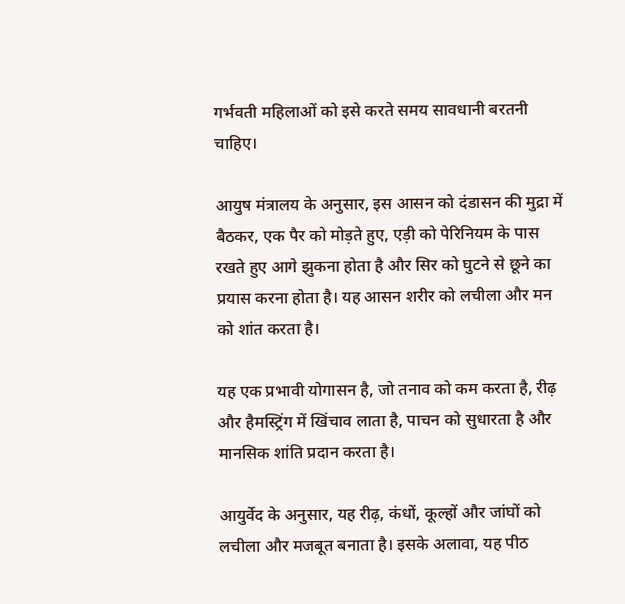गर्भवती महिलाओं को इसे करते समय सावधानी बरतनी चाहिए।

आयुष मंत्रालय के अनुसार, इस आसन को दंडासन की मुद्रा में बैठकर, एक पैर को मोड़ते हुए, एड़ी को पेरिनियम के पास रखते हुए आगे झुकना होता है और सिर को घुटने से छूने का प्रयास करना होता है। यह आसन शरीर को लचीला और मन को शांत करता है।

यह एक प्रभावी योगासन है, जो तनाव को कम करता है, रीढ़ और हैमस्ट्रिंग में खिंचाव लाता है, पाचन को सुधारता है और मानसिक शांति प्रदान करता है।

आयुर्वेद के अनुसार, यह रीढ़, कंधों, कूल्हों और जांघों को लचीला और मजबूत बनाता है। इसके अलावा, यह पीठ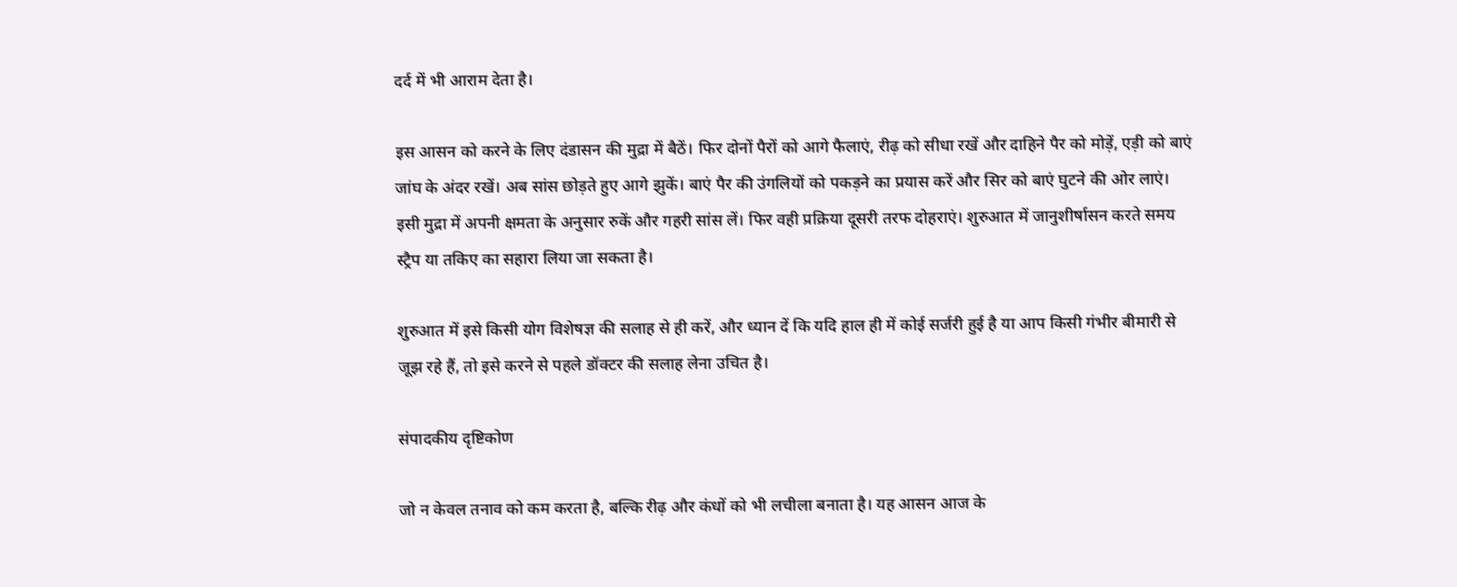दर्द में भी आराम देता है।

इस आसन को करने के लिए दंडासन की मुद्रा में बैठें। फिर दोनों पैरों को आगे फैलाएं, रीढ़ को सीधा रखें और दाहिने पैर को मोड़ें, एड़ी को बाएं जांघ के अंदर रखें। अब सांस छोड़ते हुए आगे झुकें। बाएं पैर की उंगलियों को पकड़ने का प्रयास करें और सिर को बाएं घुटने की ओर लाएं। इसी मुद्रा में अपनी क्षमता के अनुसार रुकें और गहरी सांस लें। फिर वही प्रक्रिया दूसरी तरफ दोहराएं। शुरुआत में जानुशीर्षासन करते समय स्ट्रैप या तकिए का सहारा लिया जा सकता है।

शुरुआत में इसे किसी योग विशेषज्ञ की सलाह से ही करें, और ध्यान दें कि यदि हाल ही में कोई सर्जरी हुई है या आप किसी गंभीर बीमारी से जूझ रहे हैं, तो इसे करने से पहले डॉक्टर की सलाह लेना उचित है।

संपादकीय दृष्टिकोण

जो न केवल तनाव को कम करता है, बल्कि रीढ़ और कंधों को भी लचीला बनाता है। यह आसन आज के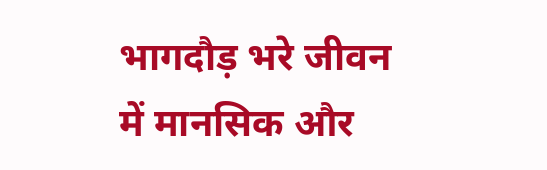भागदौड़ भरे जीवन में मानसिक और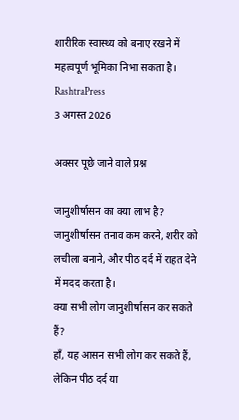शारीरिक स्वास्थ्य को बनाए रखने में महत्वपूर्ण भूमिका निभा सकता है।
RashtraPress
3 अगस्त 2026

अक्सर पूछे जाने वाले प्रश्न

जानुशीर्षासन का क्या लाभ है?
जानुशीर्षासन तनाव कम करने, शरीर को लचीला बनाने, और पीठ दर्द में राहत देने में मदद करता है।
क्या सभी लोग जानुशीर्षासन कर सकते हैं?
हाँ, यह आसन सभी लोग कर सकते हैं, लेकिन पीठ दर्द या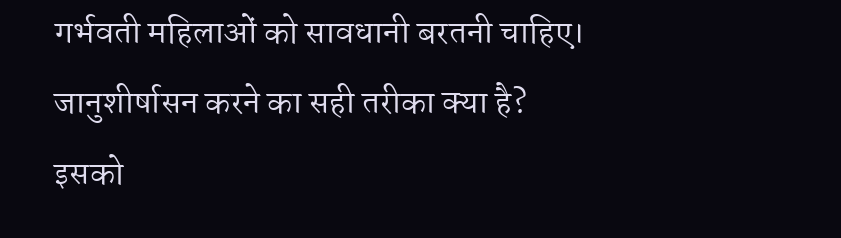गर्भवती महिलाओं को सावधानी बरतनी चाहिए।
जानुशीर्षासन करने का सही तरीका क्या है?
इसको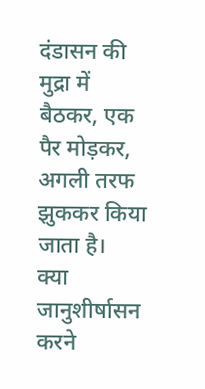दंडासन की मुद्रा में बैठकर, एक पैर मोड़कर, अगली तरफ झुककर किया जाता है।
क्या जानुशीर्षासन करने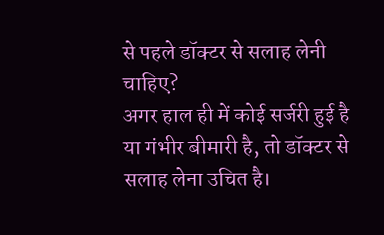से पहले डॉक्टर से सलाह लेनी चाहिए?
अगर हाल ही में कोई सर्जरी हुई है या गंभीर बीमारी है, तो डॉक्टर से सलाह लेना उचित है।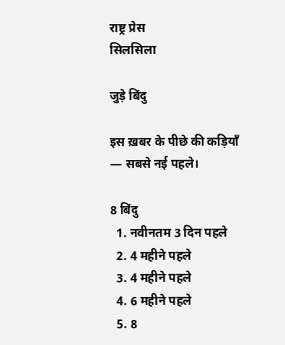राष्ट्र प्रेस
सिलसिला

जुड़े बिंदु

इस ख़बर के पीछे की कड़ियाँ — सबसे नई पहले।

8 बिंदु
  1. नवीनतम 3 दिन पहले
  2. 4 महीने पहले
  3. 4 महीने पहले
  4. 6 महीने पहले
  5. 8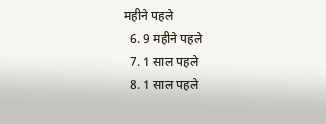महीने पहले
  6. 9 महीने पहले
  7. 1 साल पहले
  8. 1 साल पहले